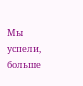Мы успели, больше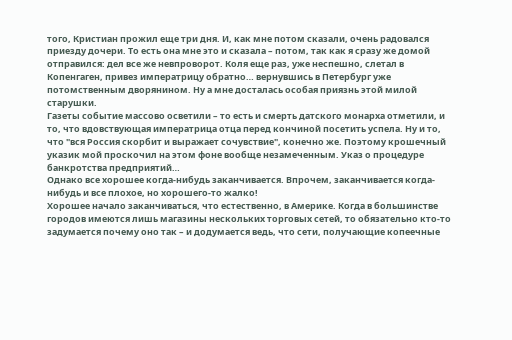того, Кристиан прожил еще три дня. И, как мне потом сказали, очень радовался приезду дочери. То есть она мне это и сказала – потом, так как я сразу же домой отправился: дел все же невпроворот. Коля еще раз, уже неспешно, слетал в Копенгаген, привез императрицу обратно… вернувшись в Петербург уже потомственным дворянином. Ну а мне досталась особая приязнь этой милой старушки.
Газеты событие массово осветили – то есть и смерть датского монарха отметили, и то, что вдовствующая императрица отца перед кончиной посетить успела. Ну и то, что "вся Россия скорбит и выражает сочувствие", конечно же. Поэтому крошечный указик мой проскочил на этом фоне вообще незамеченным. Указ о процедуре банкротства предприятий…
Однако все хорошее когда-нибудь заканчивается. Впрочем, заканчивается когда-нибудь и все плохое, но хорошего-то жалко!
Хорошее начало заканчиваться, что естественно, в Америке. Когда в большинстве городов имеются лишь магазины нескольких торговых сетей, то обязательно кто-то задумается почему оно так – и додумается ведь, что сети, получающие копеечные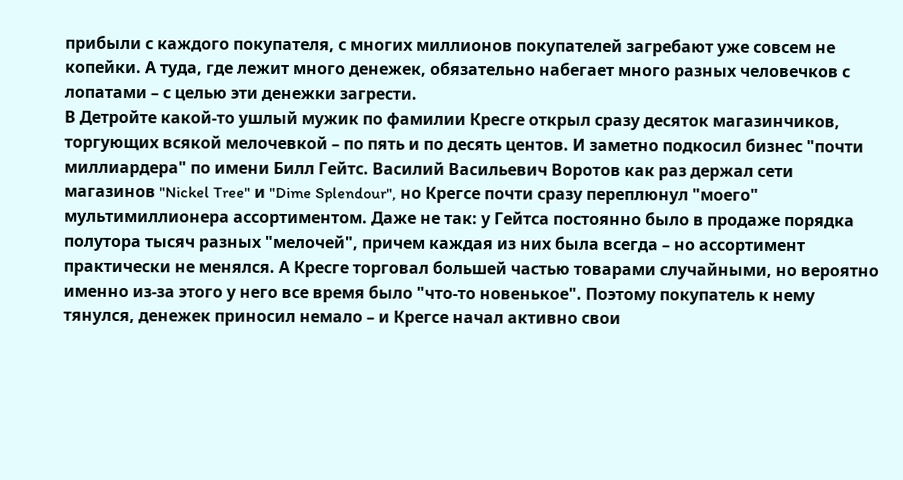прибыли с каждого покупателя, с многих миллионов покупателей загребают уже совсем не копейки. А туда, где лежит много денежек, обязательно набегает много разных человечков с лопатами – с целью эти денежки загрести.
В Детройте какой-то ушлый мужик по фамилии Кресге открыл сразу десяток магазинчиков, торгующих всякой мелочевкой – по пять и по десять центов. И заметно подкосил бизнес "почти миллиардера" по имени Билл Гейтс. Василий Васильевич Воротов как раз держал сети магазинов "Nickel Tree" и "Dime Splendour", но Крегсе почти сразу переплюнул "моего" мультимиллионера ассортиментом. Даже не так: у Гейтса постоянно было в продаже порядка полутора тысяч разных "мелочей", причем каждая из них была всегда – но ассортимент практически не менялся. А Кресге торговал большей частью товарами случайными, но вероятно именно из-за этого у него все время было "что-то новенькое". Поэтому покупатель к нему тянулся, денежек приносил немало – и Крегсе начал активно свои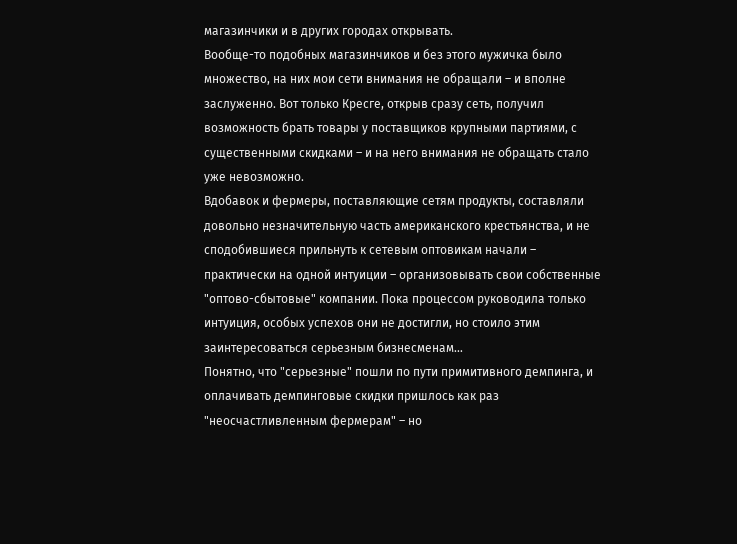магазинчики и в других городах открывать.
Вообще-то подобных магазинчиков и без этого мужичка было множество, на них мои сети внимания не обращали – и вполне заслуженно. Вот только Кресге, открыв сразу сеть, получил возможность брать товары у поставщиков крупными партиями, с существенными скидками – и на него внимания не обращать стало уже невозможно.
Вдобавок и фермеры, поставляющие сетям продукты, составляли довольно незначительную часть американского крестьянства, и не сподобившиеся прильнуть к сетевым оптовикам начали – практически на одной интуиции – организовывать свои собственные "оптово-сбытовые" компании. Пока процессом руководила только интуиция, особых успехов они не достигли, но стоило этим заинтересоваться серьезным бизнесменам…
Понятно, что "серьезные" пошли по пути примитивного демпинга, и оплачивать демпинговые скидки пришлось как раз "неосчастливленным фермерам" – но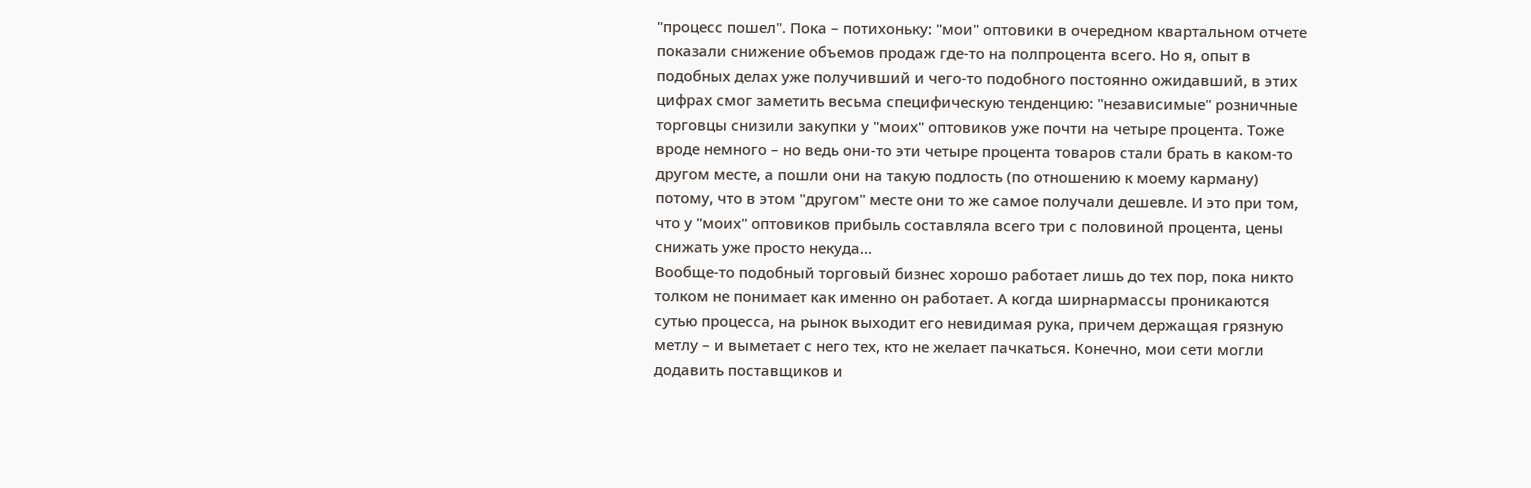"процесс пошел". Пока – потихоньку: "мои" оптовики в очередном квартальном отчете показали снижение объемов продаж где-то на полпроцента всего. Но я, опыт в подобных делах уже получивший и чего-то подобного постоянно ожидавший, в этих цифрах смог заметить весьма специфическую тенденцию: "независимые" розничные торговцы снизили закупки у "моих" оптовиков уже почти на четыре процента. Тоже вроде немного – но ведь они-то эти четыре процента товаров стали брать в каком-то другом месте, а пошли они на такую подлость (по отношению к моему карману) потому, что в этом "другом" месте они то же самое получали дешевле. И это при том, что у "моих" оптовиков прибыль составляла всего три с половиной процента, цены снижать уже просто некуда…
Вообще-то подобный торговый бизнес хорошо работает лишь до тех пор, пока никто толком не понимает как именно он работает. А когда ширнармассы проникаются сутью процесса, на рынок выходит его невидимая рука, причем держащая грязную метлу – и выметает с него тех, кто не желает пачкаться. Конечно, мои сети могли додавить поставщиков и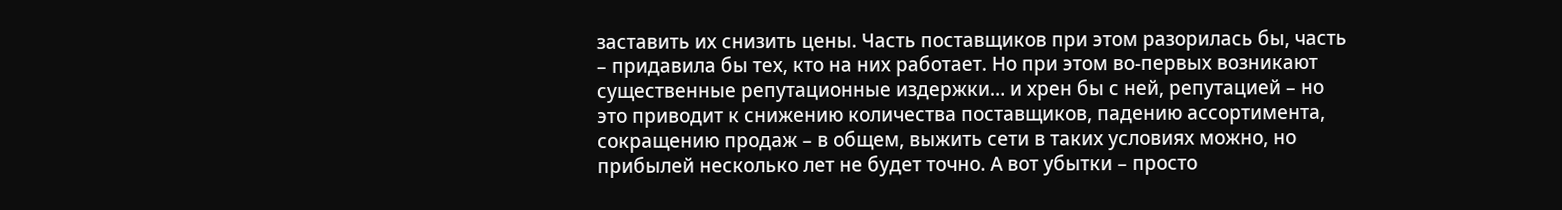заставить их снизить цены. Часть поставщиков при этом разорилась бы, часть – придавила бы тех, кто на них работает. Но при этом во-первых возникают существенные репутационные издержки… и хрен бы с ней, репутацией – но это приводит к снижению количества поставщиков, падению ассортимента, сокращению продаж – в общем, выжить сети в таких условиях можно, но прибылей несколько лет не будет точно. А вот убытки – просто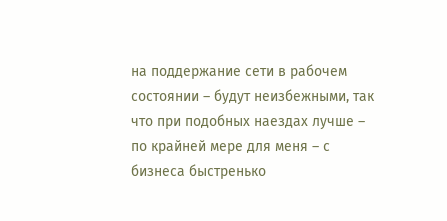на поддержание сети в рабочем состоянии – будут неизбежными, так что при подобных наездах лучше – по крайней мере для меня – с бизнеса быстренько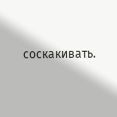соскакивать.